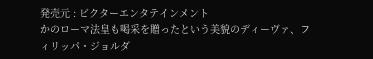発売元 : ビクターエンタテインメント
かのローマ法皇も喝采を贈ったという美貌のディーヴァ、フィリッパ・ジョルダ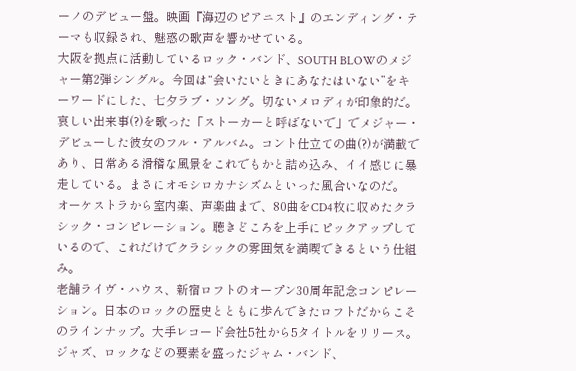ーノのデビュー盤。映画『海辺のピアニスト』のエンディング・テーマも収録され、魅惑の歌声を響かせている。
大阪を拠点に活動しているロック・バンド、SOUTH BLOWのメジャー第2弾シングル。今回は“会いたいときにあなたはいない”をキーワードにした、七夕ラブ・ソング。切ないメロディが印象的だ。
哀しい出来事(?)を歌った「ストーカーと呼ばないで」でメジャー・デビューした彼女のフル・アルバム。コント仕立ての曲(?)が満載であり、日常ある滑稽な風景をこれでもかと詰め込み、イイ感じに暴走している。まさにオモシロカナシズムといった風合いなのだ。
オーケストラから室内楽、声楽曲まで、80曲をCD4枚に収めたクラシック・コンピレーション。聴きどころを上手にピックアップしているので、これだけでクラシックの雰囲気を満喫できるという仕組み。
老舗ライヴ・ハウス、新宿ロフトのオープン30周年記念コンピレーション。日本のロックの歴史とともに歩んできたロフトだからこそのラインナップ。大手レコード会社5社から5タイトルをリリース。
ジャズ、ロックなどの要素を盛ったジャム・バンド、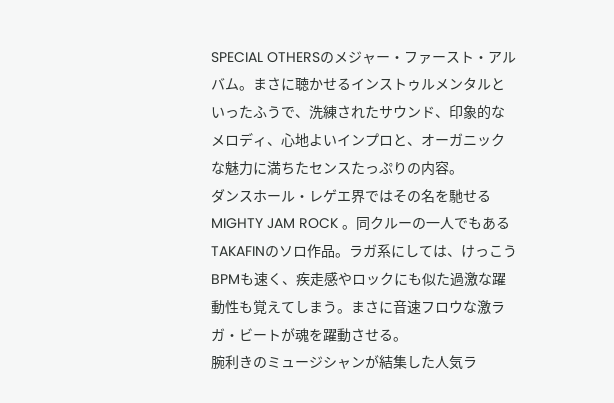SPECIAL OTHERSのメジャー・ファースト・アルバム。まさに聴かせるインストゥルメンタルといったふうで、洗練されたサウンド、印象的なメロディ、心地よいインプロと、オーガニックな魅力に満ちたセンスたっぷりの内容。
ダンスホール・レゲエ界ではその名を馳せるMIGHTY JAM ROCK 。同クルーの一人でもあるTAKAFINのソロ作品。ラガ系にしては、けっこうBPMも速く、疾走感やロックにも似た過激な躍動性も覚えてしまう。まさに音速フロウな激ラガ・ビートが魂を躍動させる。
腕利きのミュージシャンが結集した人気ラ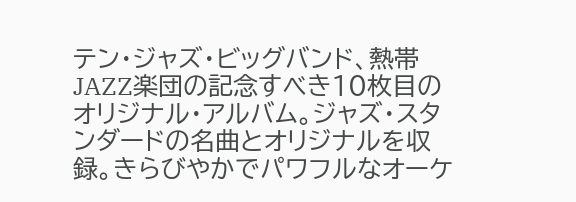テン・ジャズ・ビッグバンド、熱帯JAZZ楽団の記念すべき10枚目のオリジナル・アルバム。ジャズ・スタンダードの名曲とオリジナルを収録。きらびやかでパワフルなオーケ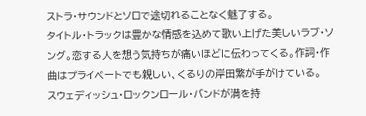ストラ・サウンドとソロで途切れることなく魅了する。
タイトル・トラックは豊かな情感を込めて歌い上げた美しいラブ・ソング。恋する人を想う気持ちが痛いほどに伝わってくる。作詞・作曲はプライベートでも親しい、くるりの岸田繁が手がけている。
スウェディッシュ・ロックンロール・バンドが満を持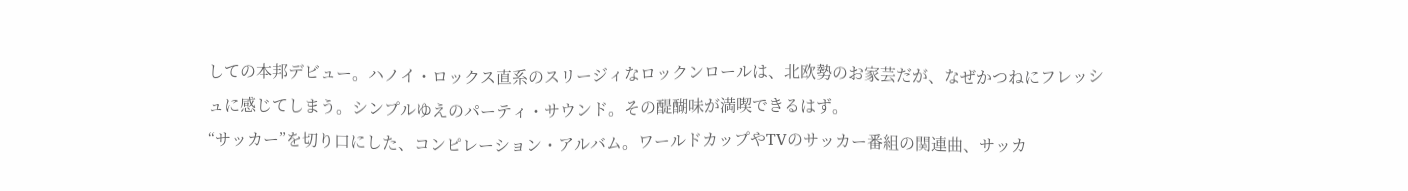しての本邦デビュー。ハノイ・ロックス直系のスリージィなロックンロールは、北欧勢のお家芸だが、なぜかつねにフレッシュに感じてしまう。シンプルゆえのパーティ・サウンド。その醍醐味が満喫できるはず。
“サッカー”を切り口にした、コンピレーション・アルバム。ワールドカップやTVのサッカー番組の関連曲、サッカ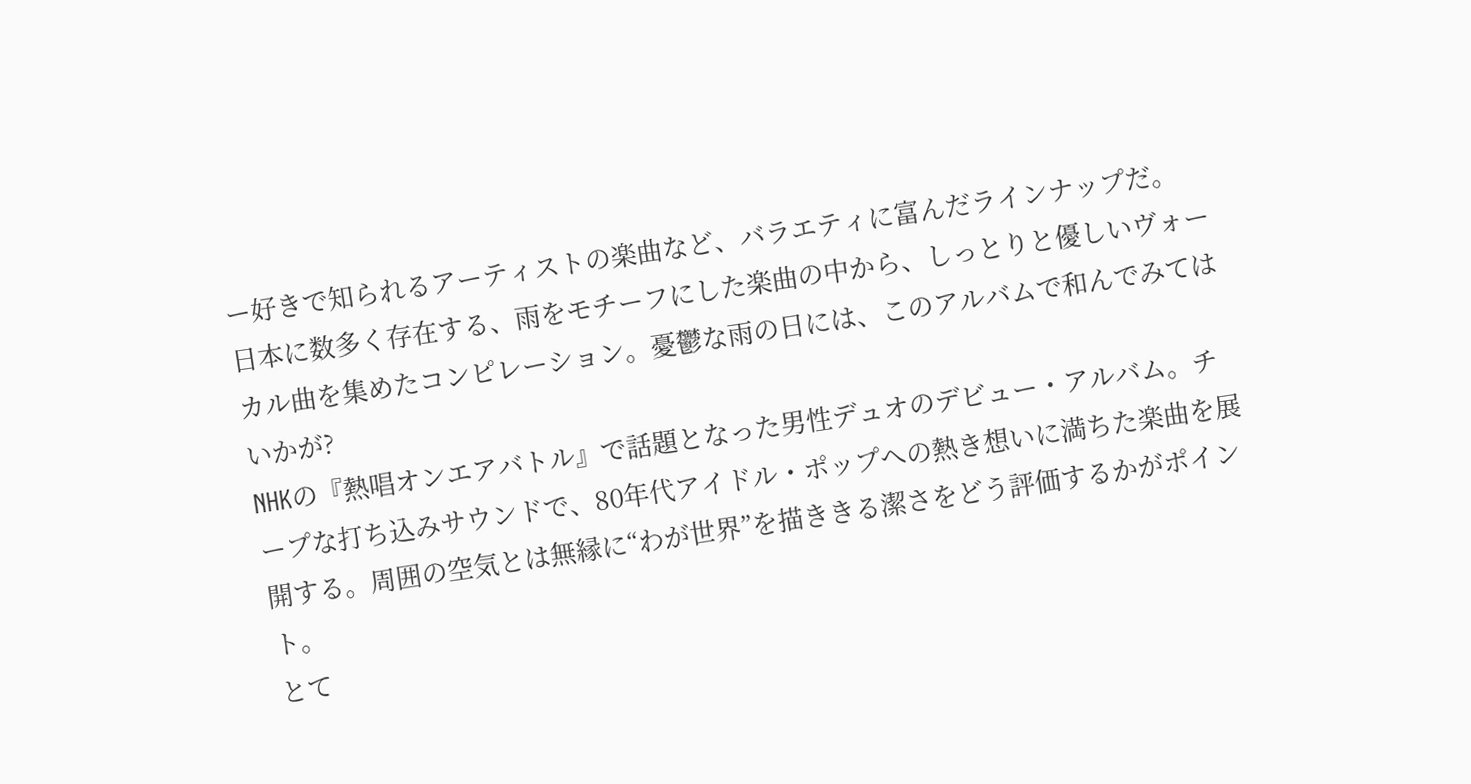ー好きで知られるアーティストの楽曲など、バラエティに富んだラインナップだ。
日本に数多く存在する、雨をモチーフにした楽曲の中から、しっとりと優しいヴォーカル曲を集めたコンピレーション。憂鬱な雨の日には、このアルバムで和んでみてはいかが?
NHKの『熱唱オンエアバトル』で話題となった男性デュオのデビュー・アルバム。チープな打ち込みサウンドで、80年代アイドル・ポップへの熱き想いに満ちた楽曲を展開する。周囲の空気とは無縁に“わが世界”を描ききる潔さをどう評価するかがポイント。
とて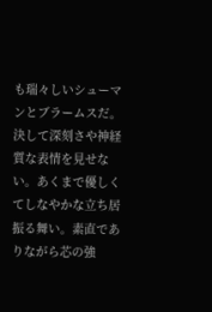も瑞々しいシューマンとブラームスだ。決して深刻さや神経質な表情を見せない。あくまで優しくてしなやかな立ち居振る舞い。素直でありながら芯の強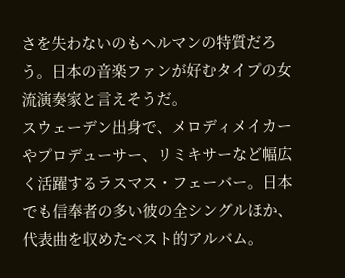さを失わないのもヘルマンの特質だろう。日本の音楽ファンが好むタイプの女流演奏家と言えそうだ。
スウェーデン出身で、メロディメイカーやプロデューサー、リミキサーなど幅広く活躍するラスマス・フェーバー。日本でも信奉者の多い彼の全シングルほか、代表曲を収めたベスト的アルバム。